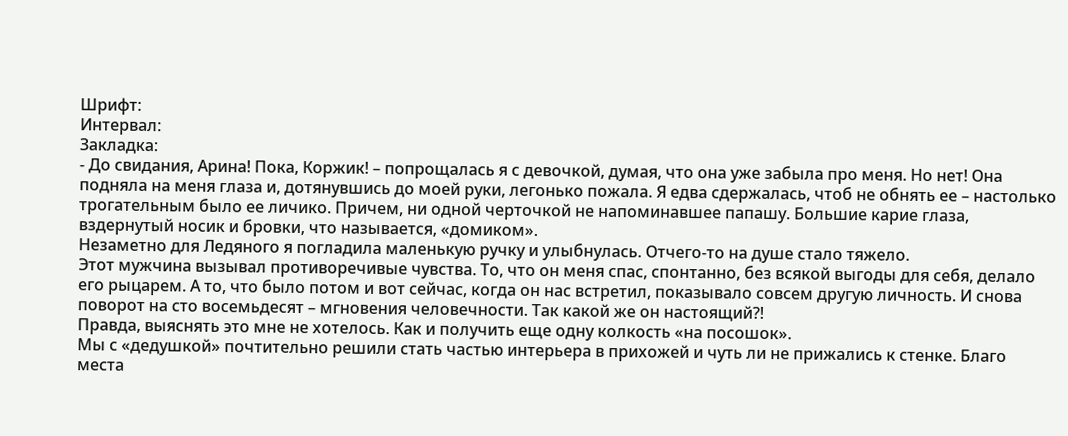Шрифт:
Интервал:
Закладка:
- До свидания, Арина! Пока, Коржик! – попрощалась я с девочкой, думая, что она уже забыла про меня. Но нет! Она подняла на меня глаза и, дотянувшись до моей руки, легонько пожала. Я едва сдержалась, чтоб не обнять ее – настолько трогательным было ее личико. Причем, ни одной черточкой не напоминавшее папашу. Большие карие глаза, вздернутый носик и бровки, что называется, «домиком».
Незаметно для Ледяного я погладила маленькую ручку и улыбнулась. Отчего-то на душе стало тяжело.
Этот мужчина вызывал противоречивые чувства. То, что он меня спас, спонтанно, без всякой выгоды для себя, делало его рыцарем. А то, что было потом и вот сейчас, когда он нас встретил, показывало совсем другую личность. И снова поворот на сто восемьдесят – мгновения человечности. Так какой же он настоящий?!
Правда, выяснять это мне не хотелось. Как и получить еще одну колкость «на посошок».
Мы с «дедушкой» почтительно решили стать частью интерьера в прихожей и чуть ли не прижались к стенке. Благо места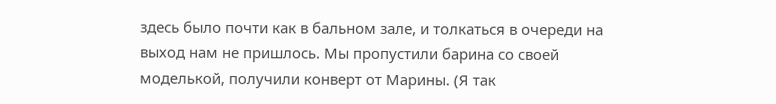здесь было почти как в бальном зале, и толкаться в очереди на выход нам не пришлось. Мы пропустили барина со своей моделькой, получили конверт от Марины. (Я так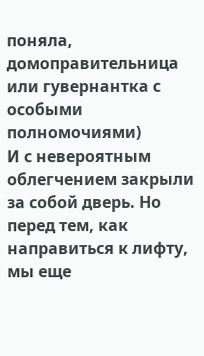поняла, домоправительница или гувернантка с особыми полномочиями)
И с невероятным облегчением закрыли за собой дверь. Но перед тем, как направиться к лифту, мы еще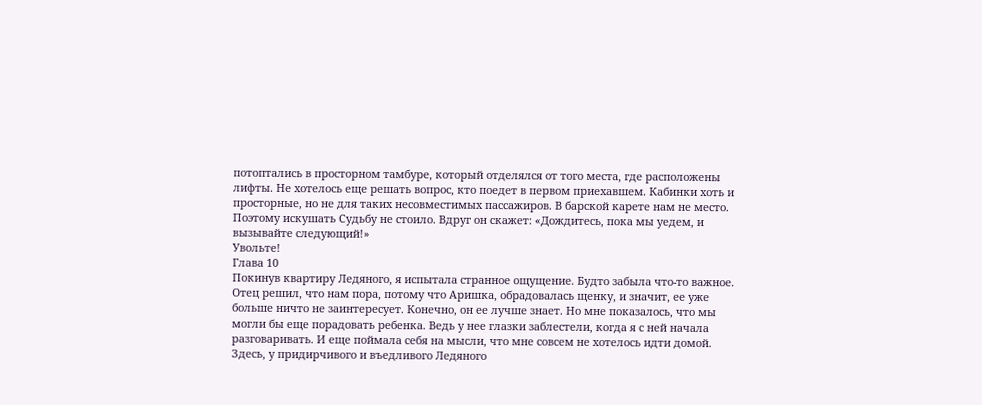потоптались в просторном тамбуре, который отделялся от того места, где расположены лифты. Не хотелось еще решать вопрос, кто поедет в первом приехавшем. Кабинки хоть и просторные, но не для таких несовместимых пассажиров. В барской карете нам не место. Поэтому искушать Судьбу не стоило. Вдруг он скажет: «Дождитесь, пока мы уедем, и вызывайте следующий!»
Увольте!
Глава 10
Покинув квартиру Ледяного, я испытала странное ощущение. Будто забыла что-то важное. Отец решил, что нам пора, потому что Аришка, обрадовалась щенку, и значит, ее уже больше ничто не заинтересует. Конечно, он ее лучше знает. Но мне показалось, что мы могли бы еще порадовать ребенка. Ведь у нее глазки заблестели, когда я с ней начала разговаривать. И еще поймала себя на мысли, что мне совсем не хотелось идти домой. Здесь, у придирчивого и въедливого Ледяного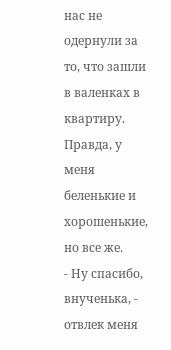нас не одернули за то, что зашли в валенках в квартиру. Правда, у меня беленькие и хорошенькие, но все же.
- Ну спасибо, внученька, - отвлек меня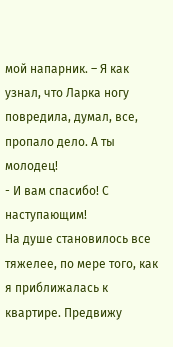мой напарник. – Я как узнал, что Ларка ногу повредила, думал, все, пропало дело. А ты молодец!
- И вам спасибо! С наступающим!
На душе становилось все тяжелее, по мере того, как я приближалась к квартире. Предвижу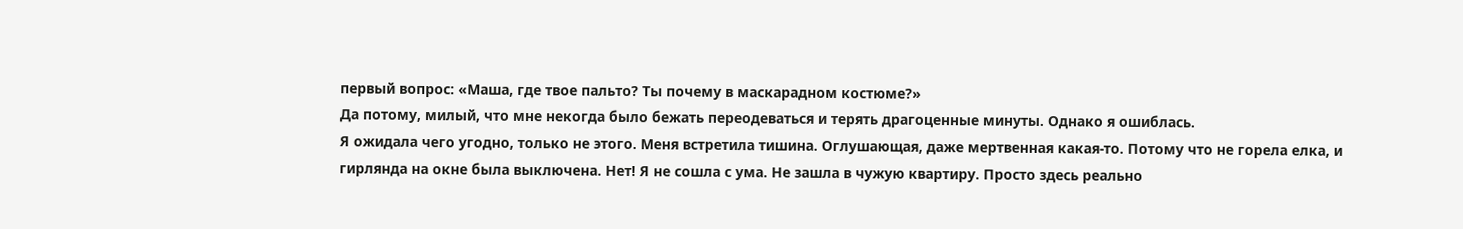первый вопрос: «Маша, где твое пальто? Ты почему в маскарадном костюме?»
Да потому, милый, что мне некогда было бежать переодеваться и терять драгоценные минуты. Однако я ошиблась.
Я ожидала чего угодно, только не этого. Меня встретила тишина. Оглушающая, даже мертвенная какая-то. Потому что не горела елка, и гирлянда на окне была выключена. Нет! Я не сошла с ума. Не зашла в чужую квартиру. Просто здесь реально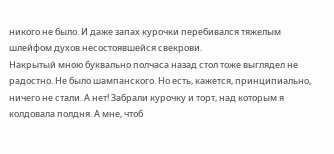никого не было. И даже запах курочки перебивался тяжелым шлейфом духов несостоявшейся свекрови.
Накрытый мною буквально полчаса назад стол тоже выглядел не радостно. Не было шампанского. Но есть, кажется, принципиально, ничего не стали. А нет! Забрали курочку и торт, над которым я колдовала полдня. А мне, чтоб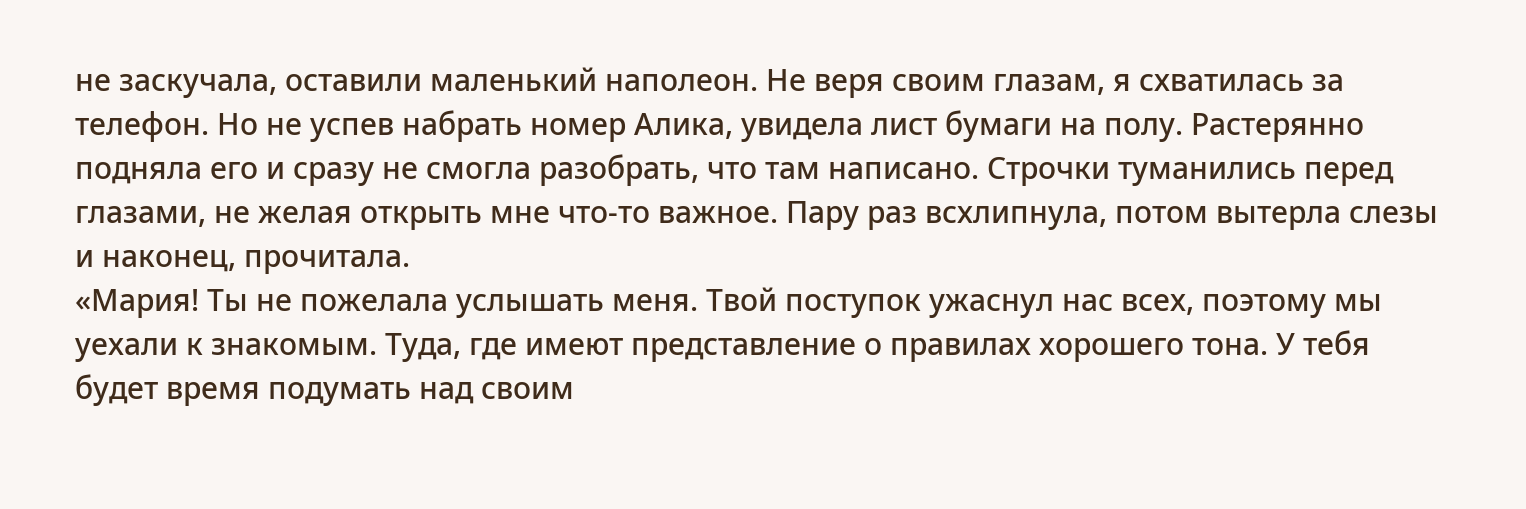не заскучала, оставили маленький наполеон. Не веря своим глазам, я схватилась за телефон. Но не успев набрать номер Алика, увидела лист бумаги на полу. Растерянно подняла его и сразу не смогла разобрать, что там написано. Строчки туманились перед глазами, не желая открыть мне что-то важное. Пару раз всхлипнула, потом вытерла слезы и наконец, прочитала.
«Мария! Ты не пожелала услышать меня. Твой поступок ужаснул нас всех, поэтому мы уехали к знакомым. Туда, где имеют представление о правилах хорошего тона. У тебя будет время подумать над своим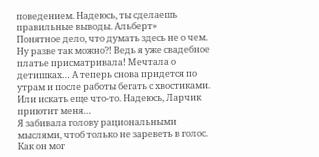поведением. Надеюсь, ты сделаешь правильные выводы. Альберт»
Понятное дело, что думать здесь не о чем. Ну разве так можно?! Ведь я уже свадебное платье присматривала! Мечтала о детишках… А теперь снова придется по утрам и после работы бегать с хвостиками. Или искать еще что-то. Надеюсь, Ларчик приютит меня…
Я забивала голову рациональными мыслями, чтоб только не зареветь в голос. Как он мог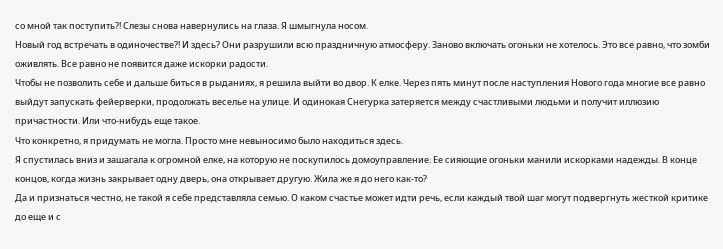со мной так поступить?! Слезы снова навернулись на глаза. Я шмыгнула носом.
Новый год встречать в одиночестве?! И здесь? Они разрушили всю праздничную атмосферу. Заново включать огоньки не хотелось. Это все равно, что зомби оживлять. Все равно не появится даже искорки радости.
Чтобы не позволить себе и дальше биться в рыданиях, я решила выйти во двор. К елке. Через пять минут после наступления Нового года многие все равно выйдут запускать фейерверки, продолжать веселье на улице. И одинокая Снегурка затеряется между счастливыми людьми и получит иллюзию причастности. Или что-нибудь еще такое.
Что конкретно, я придумать не могла. Просто мне невыносимо было находиться здесь.
Я спустилась вниз и зашагала к огромной елке, на которую не поскупилось домоуправление. Ее сияющие огоньки манили искорками надежды. В конце концов, когда жизнь закрывает одну дверь, она открывает другую. Жила же я до него как-то?
Да и признаться честно, не такой я себе представляла семью. О каком счастье может идти речь, если каждый твой шаг могут подвергнуть жесткой критике до еще и с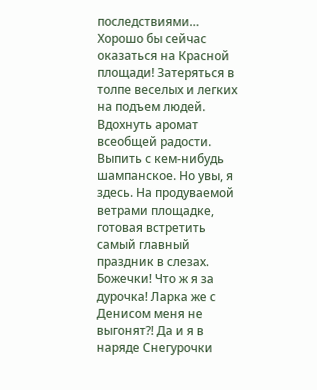последствиями…
Хорошо бы сейчас оказаться на Красной площади! Затеряться в толпе веселых и легких на подъем людей. Вдохнуть аромат всеобщей радости. Выпить с кем-нибудь шампанское. Но увы, я здесь. На продуваемой ветрами площадке, готовая встретить самый главный праздник в слезах.
Божечки! Что ж я за дурочка! Ларка же с Денисом меня не выгонят?! Да и я в наряде Снегурочки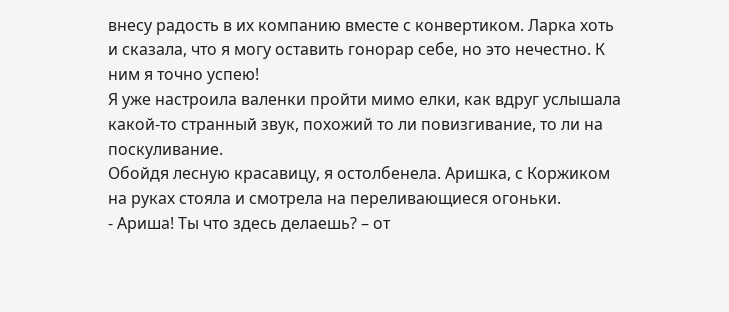внесу радость в их компанию вместе с конвертиком. Ларка хоть и сказала, что я могу оставить гонорар себе, но это нечестно. К ним я точно успею!
Я уже настроила валенки пройти мимо елки, как вдруг услышала какой-то странный звук, похожий то ли повизгивание, то ли на поскуливание.
Обойдя лесную красавицу, я остолбенела. Аришка, с Коржиком на руках стояла и смотрела на переливающиеся огоньки.
- Ариша! Ты что здесь делаешь? – от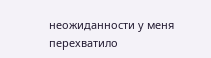неожиданности у меня перехватило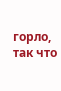горло, так что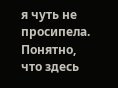я чуть не просипела. Понятно, что здесь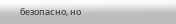безопасно, но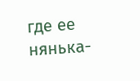где ее нянька-